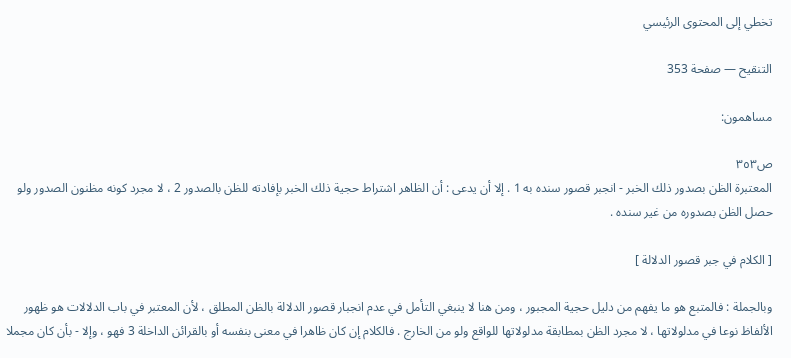تخطي إلى المحتوى الرئيسي

التنقيح — صفحة 353

مساهمون:

ص٣٥٣
المعتبرة الظن بصدور ذلك الخبر - انجبر قصور سنده به 1 . إلا أن يدعى : أن الظاهر اشتراط حجية ذلك الخبر بإفادته للظن بالصدور 2 ، لا مجرد كونه مظنون الصدور ولو حصل الظن بصدوره من غير سنده .

[ الكلام في جبر قصور الدلالة ]

وبالجملة : فالمتبع هو ما يفهم من دليل حجية المجبور ، ومن هنا لا ينبغي التأمل في عدم انجبار قصور الدلالة بالظن المطلق ، لأن المعتبر في باب الدلالات هو ظهور الألفاظ نوعا في مدلولاتها ، لا مجرد الظن بمطابقة مدلولاتها للواقع ولو من الخارج . فالكلام إن كان ظاهرا في معنى بنفسه أو بالقرائن الداخلة 3 فهو ، وإلا - بأن كان مجملا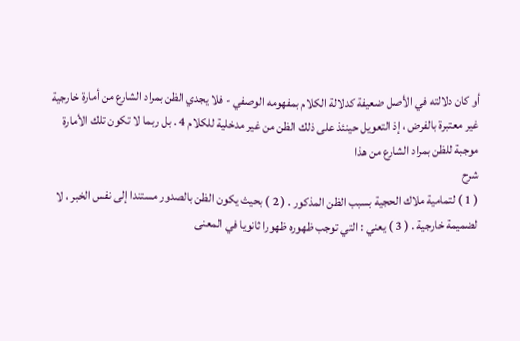أو كان دلالته في الأصل ضعيفة كدلالة الكلام بمفهومه الوصفي - فلا يجدي الظن بمراد الشارع من أمارة خارجية غير معتبرة بالفرض ، إذ التعويل حينئذ على ذلك الظن من غير مدخلية للكلام 4 . بل ربما لا تكون تلك الأمارة موجبة للظن بمراد الشارع من هذا
شرح
( 1 ) لتمامية ملاك الحجية بسبب الظن المذكور . ( 2 ) بحيث يكون الظن بالصدور مستندا إلى نفس الخبر ، لا لضميمة خارجية . ( 3 ) يعني : التي توجب ظهوره ظهورا ثانويا في المعنى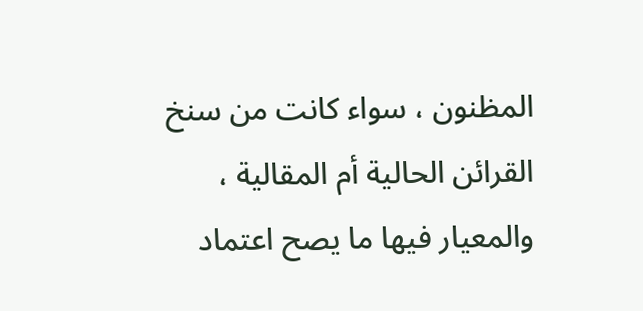المظنون ، سواء كانت من سنخ القرائن الحالية أم المقالية ، والمعيار فيها ما يصح اعتماد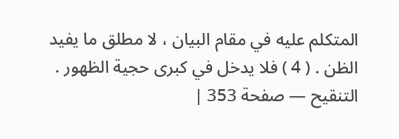المتكلم عليه في مقام البيان ، لا مطلق ما يفيد الظن . ( 4 ) فلا يدخل في كبرى حجية الظهور .
التنقيح — صفحة 353 |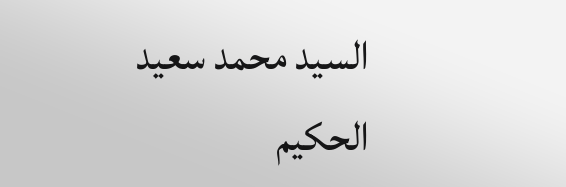السيد محمد سعيد الحكيم